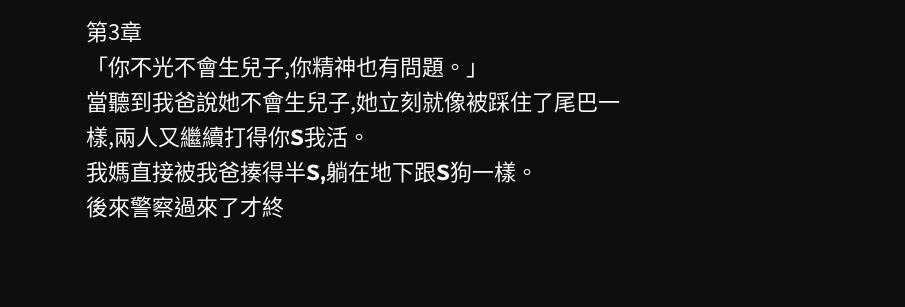第3章
「你不光不會生兒子,你精神也有問題。」
當聽到我爸說她不會生兒子,她立刻就像被踩住了尾巴一樣,兩人又繼續打得你S我活。
我媽直接被我爸揍得半S,躺在地下跟S狗一樣。
後來警察過來了才終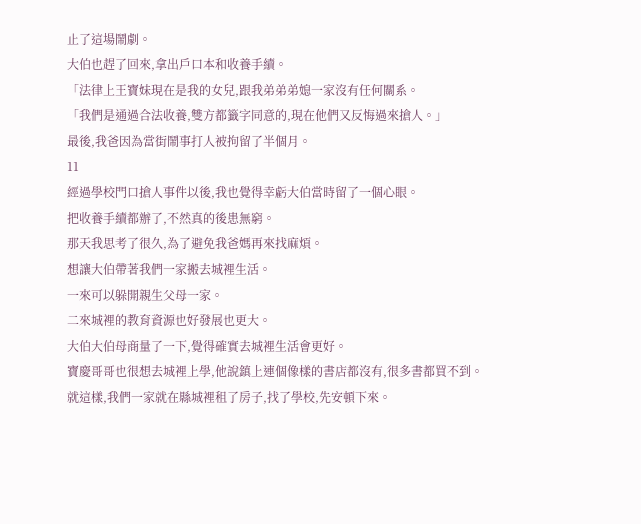止了這場鬧劇。
大伯也趕了回來,拿出戶口本和收養手續。
「法律上王寶妹現在是我的女兒,跟我弟弟弟媳一家沒有任何關系。
「我們是通過合法收養,雙方都籤字同意的,現在他們又反悔過來搶人。」
最後,我爸因為當街鬧事打人被拘留了半個月。
11
經過學校門口搶人事件以後,我也覺得幸虧大伯當時留了一個心眼。
把收養手續都辦了,不然真的後患無窮。
那天我思考了很久,為了避免我爸媽再來找麻煩。
想讓大伯帶著我們一家搬去城裡生活。
一來可以躲開親生父母一家。
二來城裡的教育資源也好發展也更大。
大伯大伯母商量了一下,覺得確實去城裡生活會更好。
寶慶哥哥也很想去城裡上學,他說鎮上連個像樣的書店都沒有,很多書都買不到。
就這樣,我們一家就在縣城裡租了房子,找了學校,先安頓下來。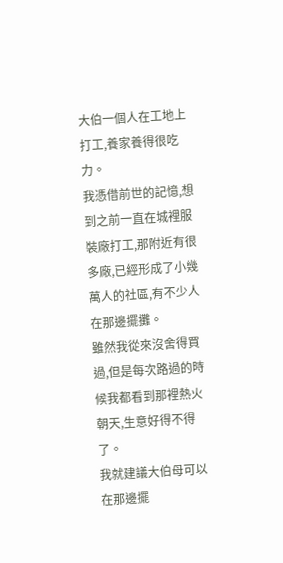大伯一個人在工地上打工,養家養得很吃力。
我憑借前世的記憶,想到之前一直在城裡服裝廠打工,那附近有很多廠,已經形成了小幾萬人的社區,有不少人在那邊擺攤。
雖然我從來沒舍得買過,但是每次路過的時候我都看到那裡熱火朝天,生意好得不得了。
我就建議大伯母可以在那邊擺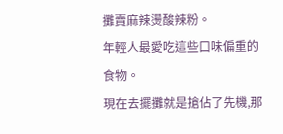攤賣麻辣燙酸辣粉。
年輕人最愛吃這些口味偏重的食物。
現在去擺攤就是搶佔了先機,那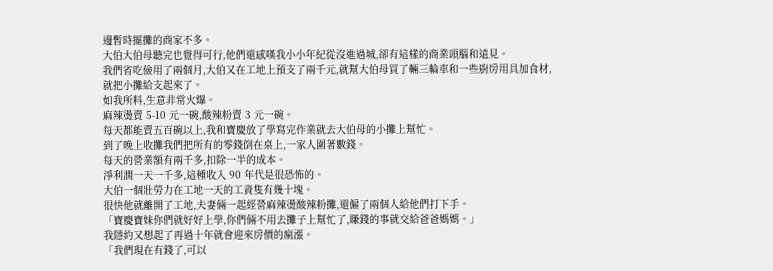邊暫時擺攤的商家不多。
大伯大伯母聽完也覺得可行,他們還感嘆我小小年紀從沒進過城,卻有這樣的商業頭腦和遠見。
我們省吃儉用了兩個月,大伯又在工地上預支了兩千元,就幫大伯母買了輛三輪車和一些廚房用具加食材,就把小攤給支起來了。
如我所料,生意非常火爆。
麻辣燙賣 5-10 元一碗,酸辣粉賣 3 元一碗。
每天都能賣五百碗以上,我和寶慶放了學寫完作業就去大伯母的小攤上幫忙。
到了晚上收攤我們把所有的零錢倒在桌上,一家人圍著數錢。
每天的營業額有兩千多,扣除一半的成本。
淨利潤一天一千多,這種收入 90 年代是很恐怖的。
大伯一個壯勞力在工地一天的工資隻有幾十塊。
很快他就離開了工地,夫妻倆一起經營麻辣燙酸辣粉攤,還僱了兩個人給他們打下手。
「寶慶寶妹你們就好好上學,你們倆不用去攤子上幫忙了,賺錢的事就交給爸爸媽媽。」
我隱約又想起了再過十年就會迎來房價的瘋漲。
「我們現在有錢了,可以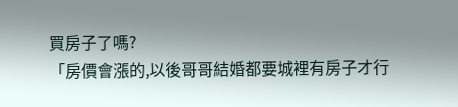買房子了嗎?
「房價會漲的,以後哥哥結婚都要城裡有房子才行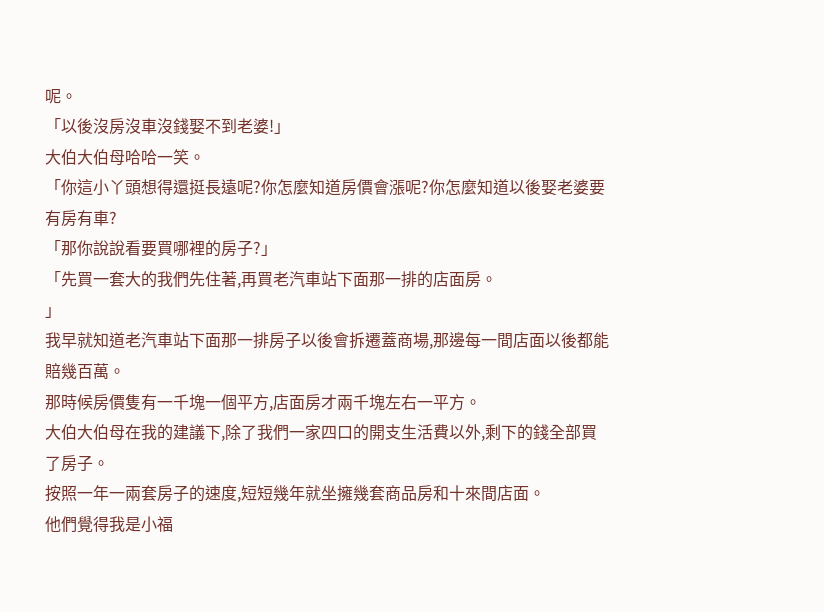呢。
「以後沒房沒車沒錢娶不到老婆!」
大伯大伯母哈哈一笑。
「你這小丫頭想得還挺長遠呢?你怎麼知道房價會漲呢?你怎麼知道以後娶老婆要有房有車?
「那你說說看要買哪裡的房子?」
「先買一套大的我們先住著,再買老汽車站下面那一排的店面房。
」
我早就知道老汽車站下面那一排房子以後會拆遷蓋商場,那邊每一間店面以後都能賠幾百萬。
那時候房價隻有一千塊一個平方,店面房才兩千塊左右一平方。
大伯大伯母在我的建議下,除了我們一家四口的開支生活費以外,剩下的錢全部買了房子。
按照一年一兩套房子的速度,短短幾年就坐擁幾套商品房和十來間店面。
他們覺得我是小福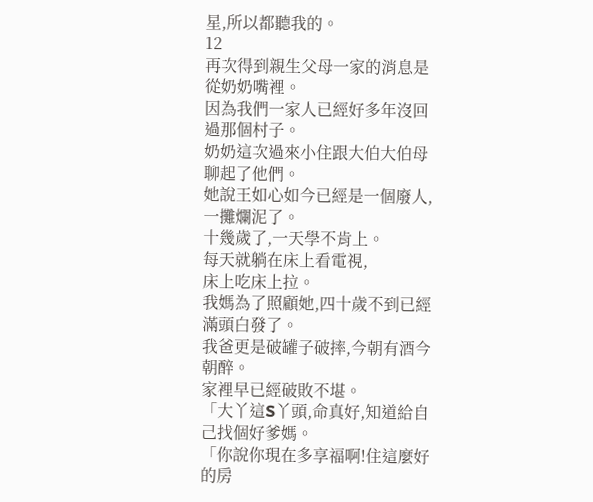星,所以都聽我的。
12
再次得到親生父母一家的消息是從奶奶嘴裡。
因為我們一家人已經好多年沒回過那個村子。
奶奶這次過來小住跟大伯大伯母聊起了他們。
她說王如心如今已經是一個廢人,一攤爛泥了。
十幾歲了,一天學不肯上。
每天就躺在床上看電視,
床上吃床上拉。
我媽為了照顧她,四十歲不到已經滿頭白發了。
我爸更是破罐子破摔,今朝有酒今朝醉。
家裡早已經破敗不堪。
「大丫這S丫頭,命真好,知道給自己找個好爹媽。
「你說你現在多享福啊!住這麼好的房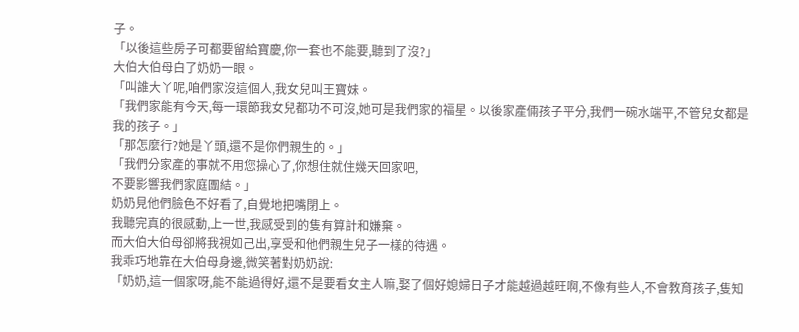子。
「以後這些房子可都要留給寶慶,你一套也不能要,聽到了沒?」
大伯大伯母白了奶奶一眼。
「叫誰大丫呢,咱們家沒這個人,我女兒叫王寶妹。
「我們家能有今天,每一環節我女兒都功不可沒,她可是我們家的福星。以後家產倆孩子平分,我們一碗水端平,不管兒女都是我的孩子。」
「那怎麼行?她是丫頭,還不是你們親生的。」
「我們分家產的事就不用您操心了,你想住就住幾天回家吧,
不要影響我們家庭團結。」
奶奶見他們臉色不好看了,自覺地把嘴閉上。
我聽完真的很感動,上一世,我感受到的隻有算計和嫌棄。
而大伯大伯母卻將我視如己出,享受和他們親生兒子一樣的待遇。
我乖巧地靠在大伯母身邊,微笑著對奶奶說:
「奶奶,這一個家呀,能不能過得好,還不是要看女主人嘛,娶了個好媳婦日子才能越過越旺啊,不像有些人,不會教育孩子,隻知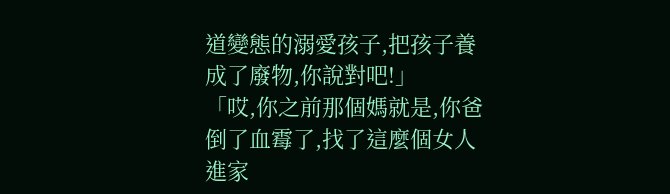道變態的溺愛孩子,把孩子養成了廢物,你說對吧!」
「哎,你之前那個媽就是,你爸倒了血霉了,找了這麼個女人進家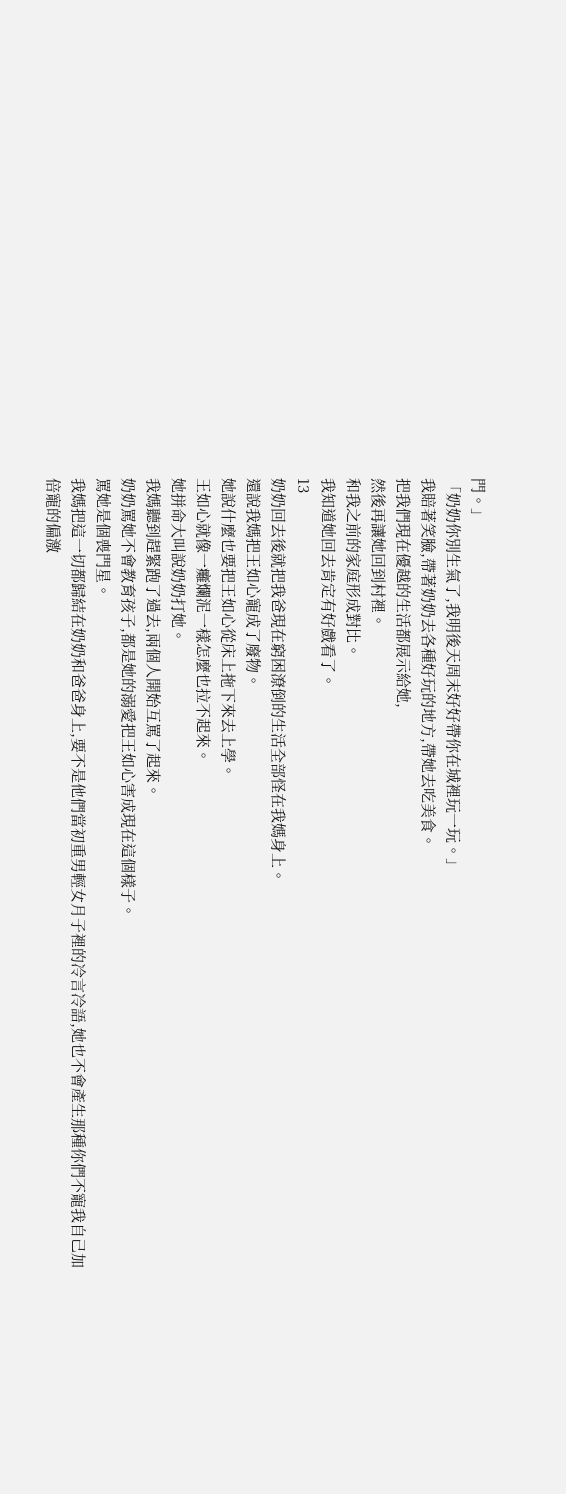門。」
「奶奶你別生氣了,我明後天周末好好帶你在城裡玩一玩。」
我賠著笑臉,帶著奶奶去各種好玩的地方,帶她去吃美食。
把我們現在優越的生活都展示給她,
然後再讓她回到村裡。
和我之前的家庭形成對比。
我知道她回去肯定有好戲看了。
13
奶奶回去後就把我爸現在窮困潦倒的生活全部怪在我媽身上。
還說我媽把王如心寵成了廢物。
她說什麼也要把王如心從床上拖下來去上學。
王如心就像一癱爛泥一樣怎麼也拉不起來。
她拼命大叫說奶奶打她。
我媽聽到趕緊跑了過去,兩個人開始互罵了起來。
奶奶罵她不會教育孩子,都是她的溺愛把王如心害成現在這個樣子。
罵她是個喪門星。
我媽把這一切都歸結在奶奶和爸爸身上,要不是他們當初重男輕女月子裡的冷言冷語,她也不會產生那種你們不寵我自己加倍寵的偏激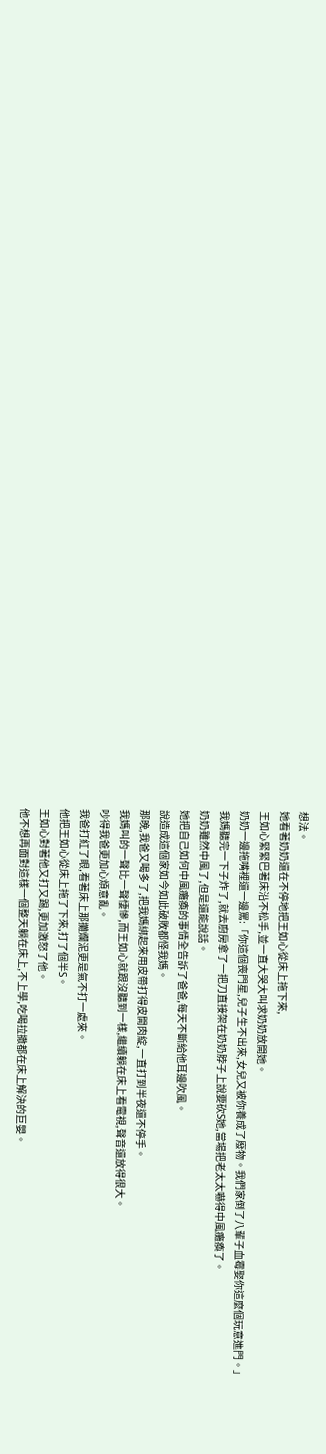想法。
她看著奶奶還在不停地把王如心從床上拖下來,
王如心緊緊巴著床沿不松手,並一直大哭大叫求奶奶放開她。
奶奶一邊拖嘴裡還一邊罵:「你這個喪門星,兒子生不出來,女兒又被你養成了廢物。我們家倒了八輩子血霉娶你這麼個玩意進門。」
我媽聽完一下子炸了,就去廚房拿了一把刀直接架在奶奶脖子上說要砍S她,當場把老太太嚇得中風癱瘓了。
奶奶雖然中風了,但是還能說話。
她把自己如何中風癱瘓的事情全告訴了爸爸,每天不斷給他耳邊吹風。
說造成這個家如今如此破敗都怪我媽。
那晚,我爸又喝多了,把我媽綁起來用皮帶打得皮開肉綻,一直打到半夜還不停手。
我媽叫的一聲比一聲悽慘,而王如心就跟沒聽到一樣,繼續躺在床上看電視,聲音還放得很大。
吵得我爸更加心煩意亂。
我爸打紅了眼,看著床上那攤爛泥更是氣不打一處來。
他把王如心從床上拖了下來,打了個半S。
王如心對著他又打又踢,更加激怒了他。
他不想再面對這樣一個整天躺在床上,不上學,吃喝拉撒都在床上解決的巨嬰。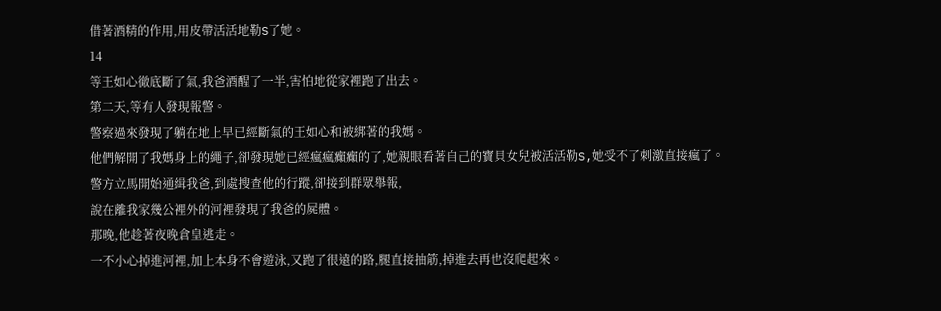借著酒精的作用,用皮帶活活地勒S了她。
14
等王如心徹底斷了氣,我爸酒醒了一半,害怕地從家裡跑了出去。
第二天,等有人發現報警。
警察過來發現了躺在地上早已經斷氣的王如心和被綁著的我媽。
他們解開了我媽身上的繩子,卻發現她已經瘋瘋癲癲的了,她親眼看著自己的寶貝女兒被活活勒S,她受不了刺激直接瘋了。
警方立馬開始通緝我爸,到處搜查他的行蹤,卻接到群眾舉報,
說在離我家幾公裡外的河裡發現了我爸的屍體。
那晚,他趁著夜晚倉皇逃走。
一不小心掉進河裡,加上本身不會遊泳,又跑了很遠的路,腿直接抽筋,掉進去再也沒爬起來。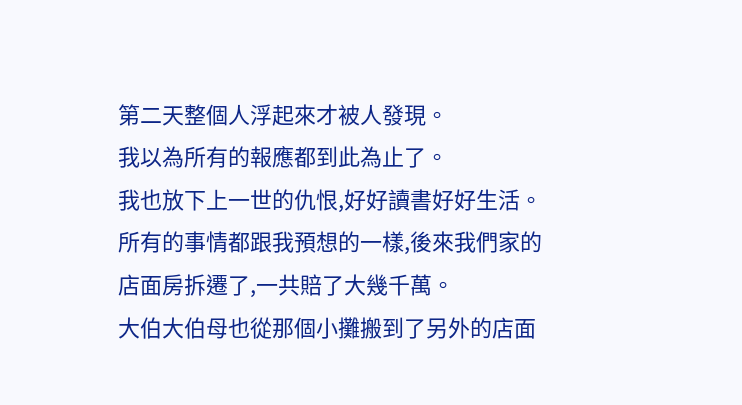第二天整個人浮起來才被人發現。
我以為所有的報應都到此為止了。
我也放下上一世的仇恨,好好讀書好好生活。
所有的事情都跟我預想的一樣,後來我們家的店面房拆遷了,一共賠了大幾千萬。
大伯大伯母也從那個小攤搬到了另外的店面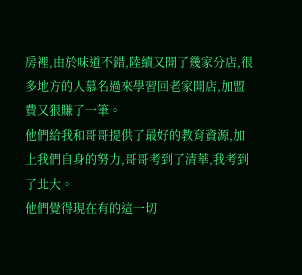房裡,由於味道不錯,陸續又開了幾家分店,很多地方的人慕名過來學習回老家開店,加盟費又狠賺了一筆。
他們給我和哥哥提供了最好的教育資源,加上我們自身的努力,哥哥考到了清華,我考到了北大。
他們覺得現在有的這一切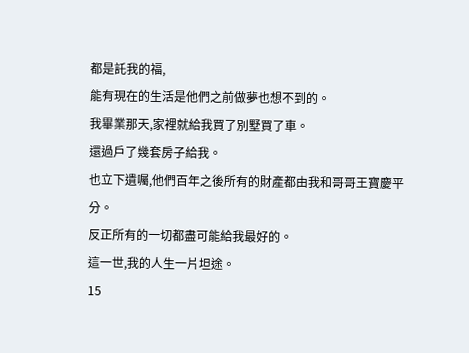都是託我的福,
能有現在的生活是他們之前做夢也想不到的。
我畢業那天,家裡就給我買了別墅買了車。
還過戶了幾套房子給我。
也立下遺囑,他們百年之後所有的財產都由我和哥哥王寶慶平分。
反正所有的一切都盡可能給我最好的。
這一世,我的人生一片坦途。
15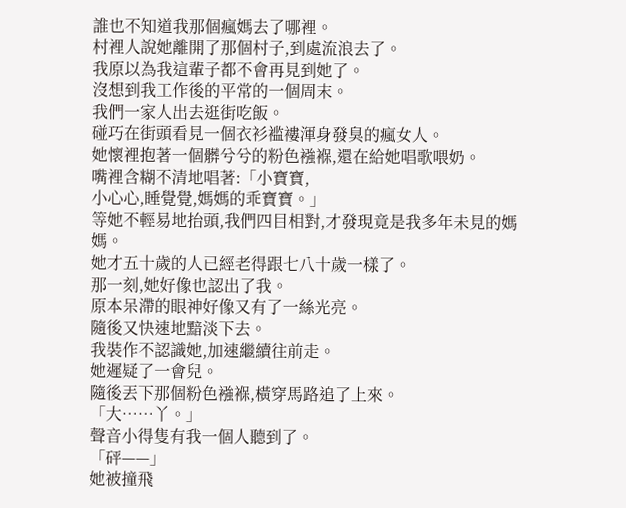誰也不知道我那個瘋媽去了哪裡。
村裡人說她離開了那個村子,到處流浪去了。
我原以為我這輩子都不會再見到她了。
沒想到我工作後的平常的一個周末。
我們一家人出去逛街吃飯。
碰巧在街頭看見一個衣衫褴褸渾身發臭的瘋女人。
她懷裡抱著一個髒兮兮的粉色襁褓,還在給她唱歌喂奶。
嘴裡含糊不清地唱著:「小寶寶,
小心心,睡覺覺,媽媽的乖寶寶。」
等她不輕易地抬頭,我們四目相對,才發現竟是我多年未見的媽媽。
她才五十歲的人已經老得跟七八十歲一樣了。
那一刻,她好像也認出了我。
原本呆滯的眼神好像又有了一絲光亮。
隨後又快速地黯淡下去。
我裝作不認識她,加速繼續往前走。
她遲疑了一會兒。
隨後丟下那個粉色襁褓,橫穿馬路追了上來。
「大……丫。」
聲音小得隻有我一個人聽到了。
「砰——」
她被撞飛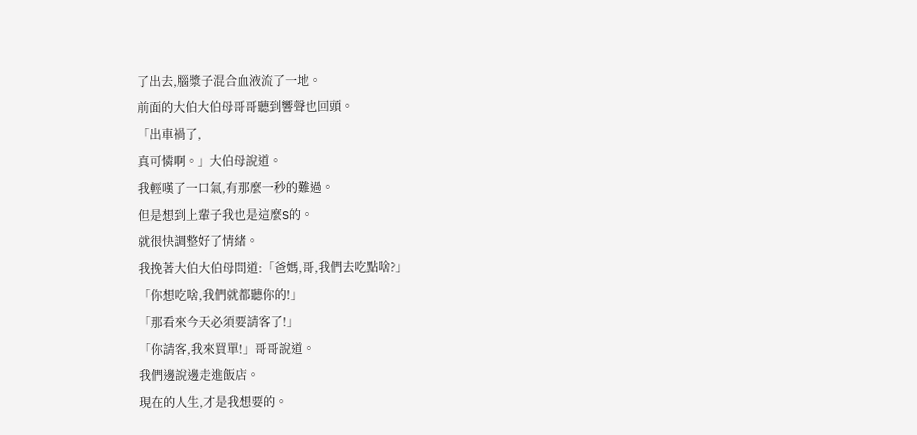了出去,腦漿子混合血液流了一地。
前面的大伯大伯母哥哥聽到響聲也回頭。
「出車禍了,
真可憐啊。」大伯母說道。
我輕嘆了一口氣,有那麼一秒的難過。
但是想到上輩子我也是這麼S的。
就很快調整好了情緒。
我挽著大伯大伯母問道:「爸媽,哥,我們去吃點啥?」
「你想吃啥,我們就都聽你的!」
「那看來今天必須要請客了!」
「你請客,我來買單!」哥哥說道。
我們邊說邊走進飯店。
現在的人生,才是我想要的。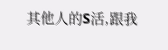其他人的S活,跟我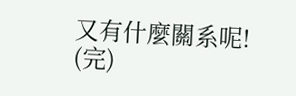又有什麼關系呢!
(完)